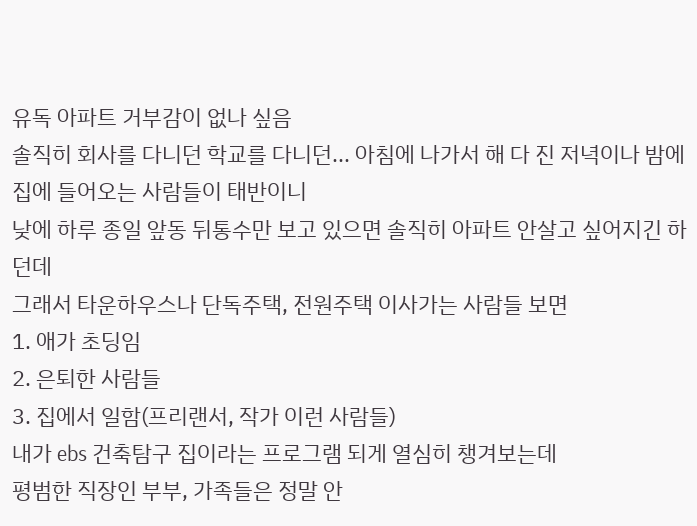유독 아파트 거부감이 없나 싶음
솔직히 회사를 다니던 학교를 다니던... 아침에 나가서 해 다 진 저녁이나 밤에 집에 들어오는 사람들이 태반이니
낮에 하루 종일 앞동 뒤통수만 보고 있으면 솔직히 아파트 안살고 싶어지긴 하던데
그래서 타운하우스나 단독주택, 전원주택 이사가는 사람들 보면
1. 애가 초딩임
2. 은퇴한 사람들
3. 집에서 일함(프리랜서, 작가 이런 사람들)
내가 ebs 건축탐구 집이라는 프로그램 되게 열심히 챙겨보는데
평범한 직장인 부부, 가족들은 정말 안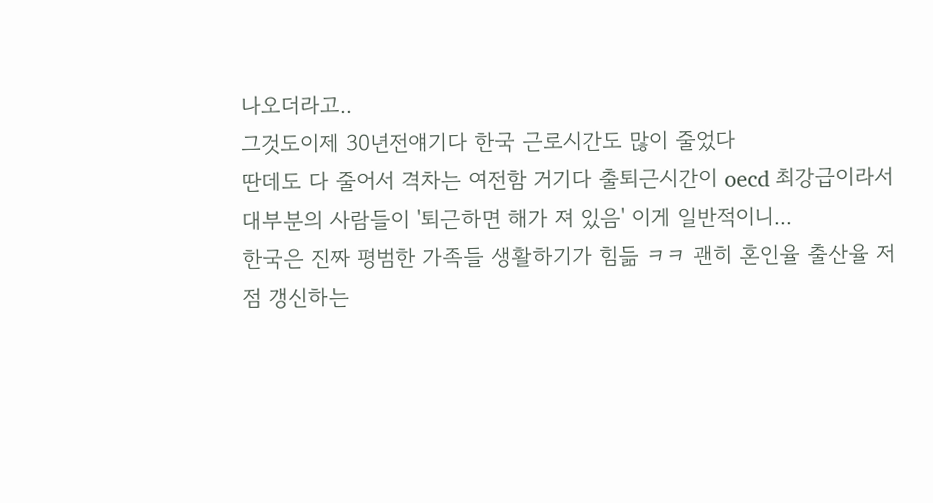나오더라고..
그것도이제 30년전얘기다 한국 근로시간도 많이 줄었다
딴데도 다 줄어서 격차는 여전함 거기다 출퇴근시간이 oecd 최강급이라서 대부분의 사람들이 '퇴근하면 해가 져 있음' 이게 일반적이니...
한국은 진짜 평범한 가족들 생활하기가 힘듦 ㅋㅋ 괜히 혼인율 출산율 저점 갱신하는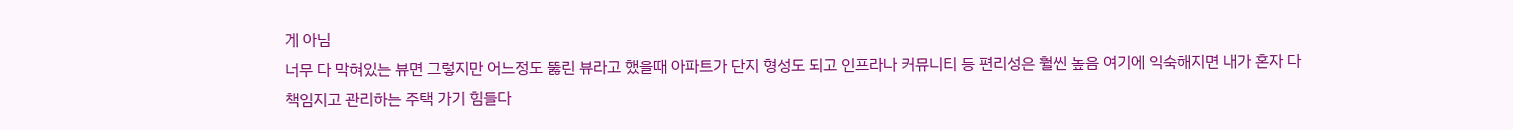게 아님
너무 다 막혀있는 뷰면 그렇지만 어느정도 뚫린 뷰라고 했을때 아파트가 단지 형성도 되고 인프라나 커뮤니티 등 편리성은 훨씬 높음 여기에 익숙해지면 내가 혼자 다 책임지고 관리하는 주택 가기 힘들다